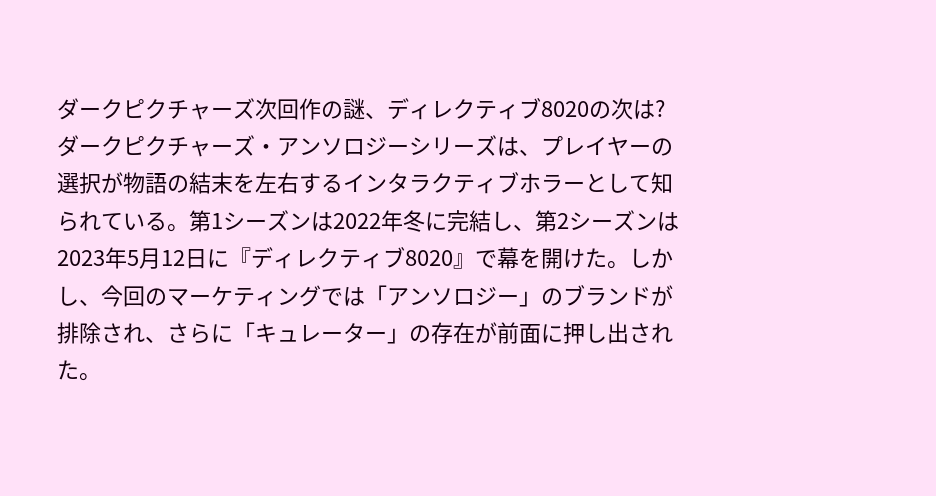ダークピクチャーズ次回作の謎、ディレクティブ8020の次は?
ダークピクチャーズ・アンソロジーシリーズは、プレイヤーの選択が物語の結末を左右するインタラクティブホラーとして知られている。第1シーズンは2022年冬に完結し、第2シーズンは2023年5月12日に『ディレクティブ8020』で幕を開けた。しかし、今回のマーケティングでは「アンソロジー」のブランドが排除され、さらに「キュレーター」の存在が前面に押し出された。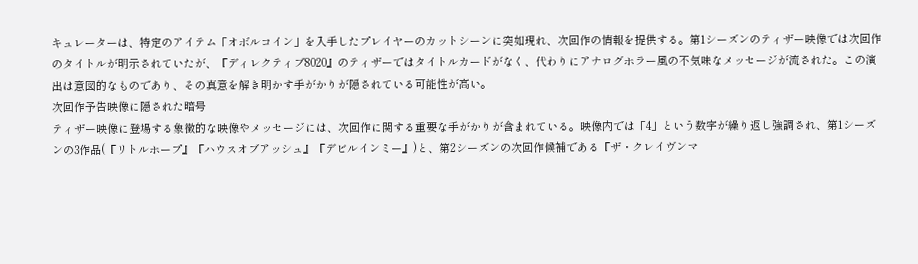キュレーターは、特定のアイテム「オボルコイン」を入手したプレイヤーのカットシーンに突如現れ、次回作の情報を提供する。第1シーズンのティザー映像では次回作のタイトルが明示されていたが、『ディレクティブ8020』のティザーではタイトルカードがなく、代わりにアナログホラー風の不気味なメッセージが流された。この演出は意図的なものであり、その真意を解き明かす手がかりが隠されている可能性が高い。
次回作予告映像に隠された暗号
ティザー映像に登場する象徴的な映像やメッセージには、次回作に関する重要な手がかりが含まれている。映像内では「4」という数字が繰り返し強調され、第1シーズンの3作品(『リトルホープ』『ハウスオブアッシュ』『デビルインミー』)と、第2シーズンの次回作候補である『ザ・クレイヴンマ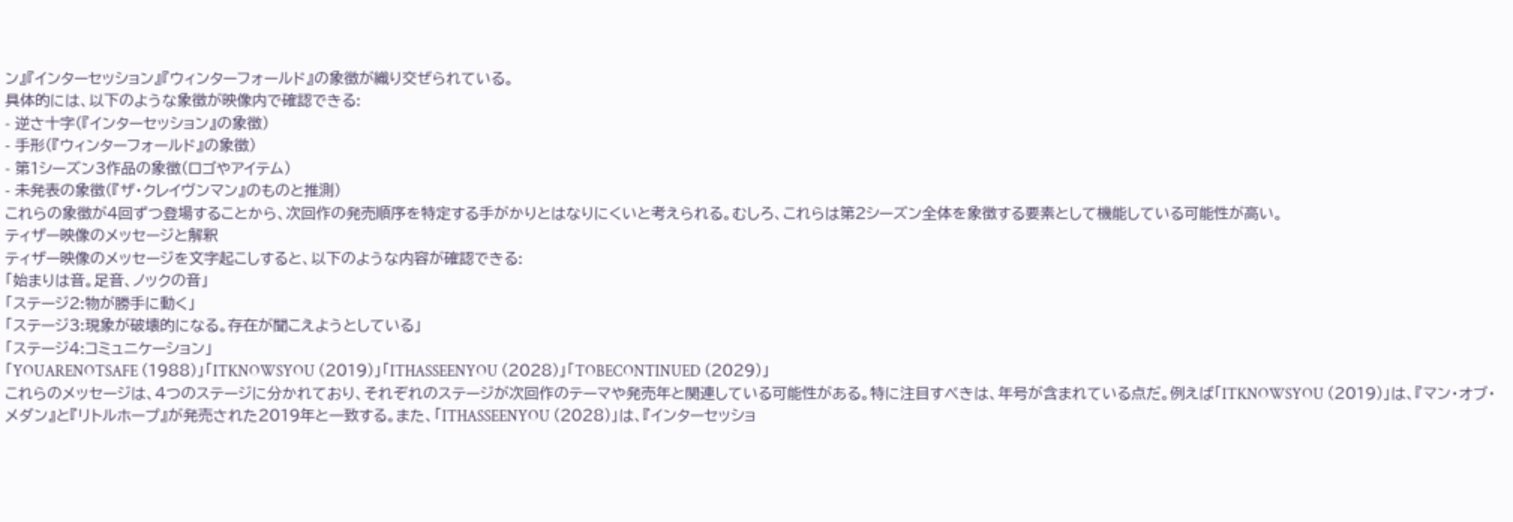ン』『インターセッション』『ウィンターフォールド』の象徴が織り交ぜられている。
具体的には、以下のような象徴が映像内で確認できる:
- 逆さ十字(『インターセッション』の象徴)
- 手形(『ウィンターフォールド』の象徴)
- 第1シーズン3作品の象徴(ロゴやアイテム)
- 未発表の象徴(『ザ・クレイヴンマン』のものと推測)
これらの象徴が4回ずつ登場することから、次回作の発売順序を特定する手がかりとはなりにくいと考えられる。むしろ、これらは第2シーズン全体を象徴する要素として機能している可能性が高い。
ティザー映像のメッセージと解釈
ティザー映像のメッセージを文字起こしすると、以下のような内容が確認できる:
「始まりは音。足音、ノックの音」
「ステージ2:物が勝手に動く」
「ステージ3:現象が破壊的になる。存在が聞こえようとしている」
「ステージ4:コミュニケーション」
「YOUARENOTSAFE (1988)」「ITKNOWSYOU (2019)」「ITHASSEENYOU (2028)」「TOBECONTINUED (2029)」
これらのメッセージは、4つのステージに分かれており、それぞれのステージが次回作のテーマや発売年と関連している可能性がある。特に注目すべきは、年号が含まれている点だ。例えば「ITKNOWSYOU (2019)」は、『マン・オブ・メダン』と『リトルホープ』が発売された2019年と一致する。また、「ITHASSEENYOU (2028)」は、『インターセッショ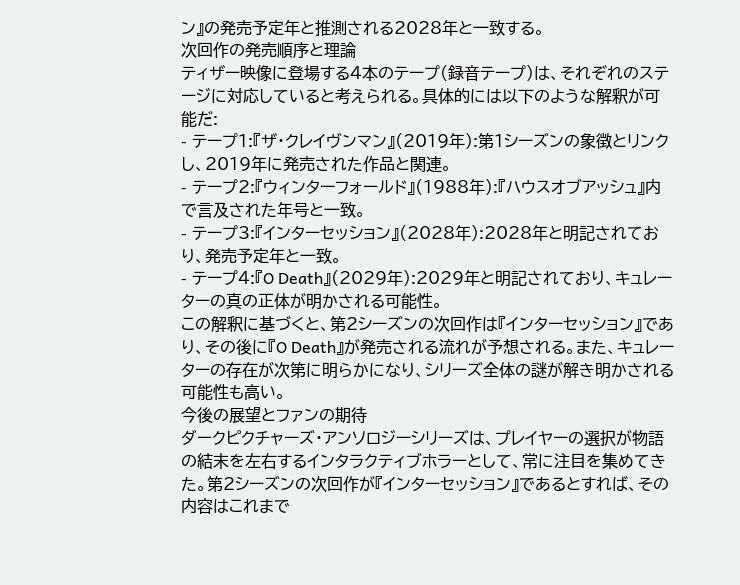ン』の発売予定年と推測される2028年と一致する。
次回作の発売順序と理論
ティザー映像に登場する4本のテープ(録音テープ)は、それぞれのステージに対応していると考えられる。具体的には以下のような解釈が可能だ:
- テープ1:『ザ・クレイヴンマン』(2019年):第1シーズンの象徴とリンクし、2019年に発売された作品と関連。
- テープ2:『ウィンターフォールド』(1988年):『ハウスオブアッシュ』内で言及された年号と一致。
- テープ3:『インターセッション』(2028年):2028年と明記されており、発売予定年と一致。
- テープ4:『O Death』(2029年):2029年と明記されており、キュレーターの真の正体が明かされる可能性。
この解釈に基づくと、第2シーズンの次回作は『インターセッション』であり、その後に『O Death』が発売される流れが予想される。また、キュレーターの存在が次第に明らかになり、シリーズ全体の謎が解き明かされる可能性も高い。
今後の展望とファンの期待
ダークピクチャーズ・アンソロジーシリーズは、プレイヤーの選択が物語の結末を左右するインタラクティブホラーとして、常に注目を集めてきた。第2シーズンの次回作が『インターセッション』であるとすれば、その内容はこれまで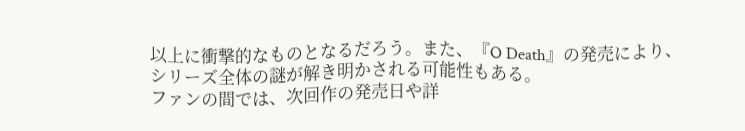以上に衝撃的なものとなるだろう。また、『O Death』の発売により、シリーズ全体の謎が解き明かされる可能性もある。
ファンの間では、次回作の発売日や詳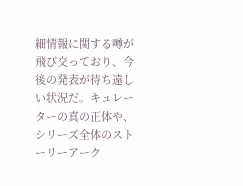細情報に関する噂が飛び交っており、今後の発表が待ち遠しい状況だ。キュレーターの真の正体や、シリーズ全体のストーリーアーク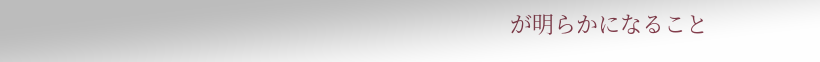が明らかになること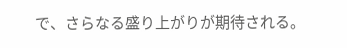で、さらなる盛り上がりが期待される。